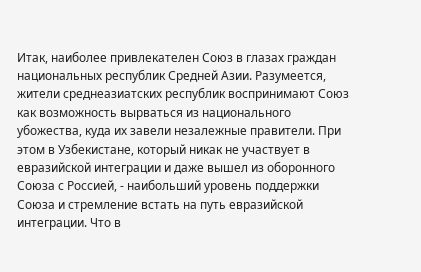Итак, наиболее привлекателен Союз в глазах граждан национальных республик Средней Азии. Разумеется, жители среднеазиатских республик воспринимают Союз как возможность вырваться из национального убожества, куда их завели незалежные правители. При этом в Узбекистане, который никак не участвует в евразийской интеграции и даже вышел из оборонного Союза с Россией, - наибольший уровень поддержки Союза и стремление встать на путь евразийской интеграции. Что в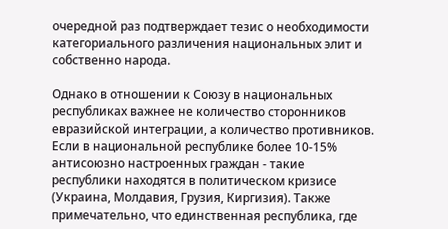очередной раз подтверждает тезис о необходимости категориального различения национальных элит и собственно народа.

Однако в отношении к Союзу в национальных республиках важнее не количество сторонников евразийской интеграции, а количество противников. Если в национальной республике более 10-15% антисоюзно настроенных граждан - такие республики находятся в политическом кризисе (Украина, Молдавия, Грузия, Киргизия). Также примечательно, что единственная республика, где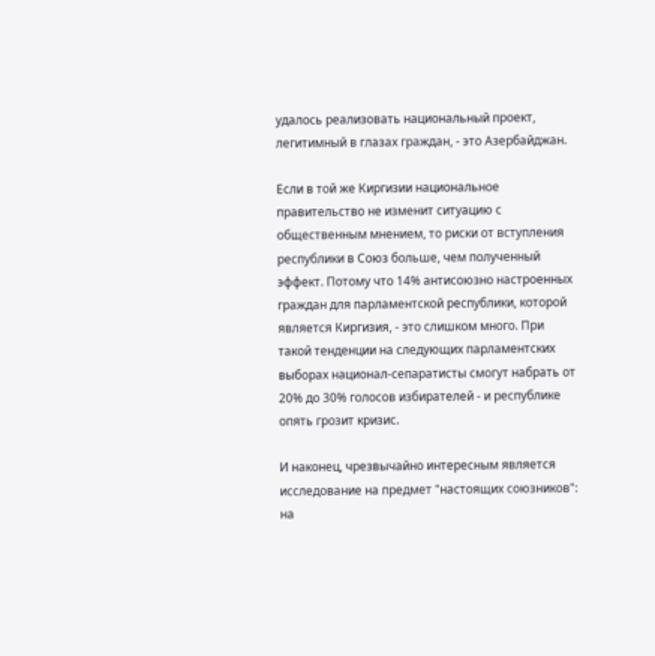удалось реализовать национальный проект, легитимный в глазах граждан, - это Азербайджан.

Если в той же Киргизии национальное правительство не изменит ситуацию с общественным мнением, то риски от вступления республики в Союз больше, чем полученный эффект. Потому что 14% антисоюзно настроенных граждан для парламентской республики, которой является Киргизия, - это слишком много. При такой тенденции на следующих парламентских выборах национал-сепаратисты смогут набрать от 20% до 30% голосов избирателей - и республике опять грозит кризис.

И наконец, чрезвычайно интересным является исследование на предмет "настоящих союзников": на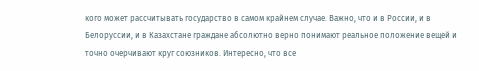кого может рассчитывать государство в самом крайнем случае. Важно, что и в России, и в Белоруссии, и в Казахстане граждане абсолютно верно понимают реальное положение вещей и точно очерчивают круг союзников. Интересно, что все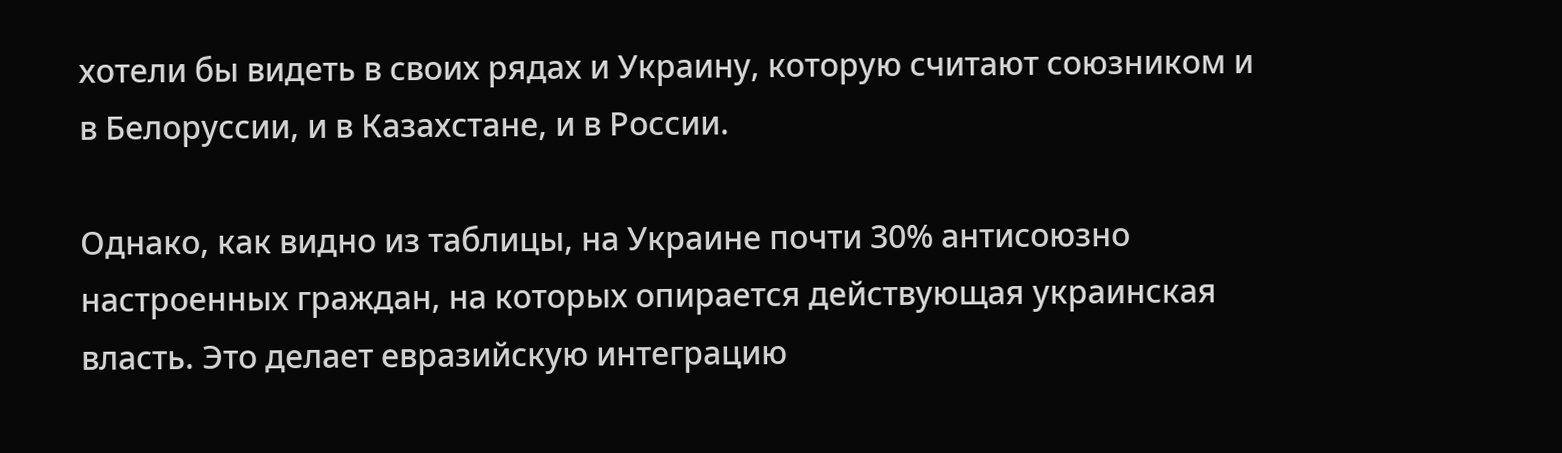хотели бы видеть в своих рядах и Украину, которую считают союзником и в Белоруссии, и в Казахстане, и в России.

Однако, как видно из таблицы, на Украине почти 30% антисоюзно настроенных граждан, на которых опирается действующая украинская власть. Это делает евразийскую интеграцию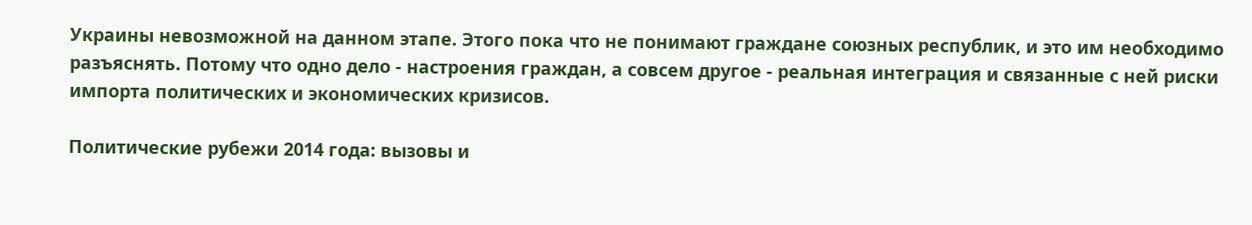Украины невозможной на данном этапе. Этого пока что не понимают граждане союзных республик, и это им необходимо разъяснять. Потому что одно дело - настроения граждан, а совсем другое - реальная интеграция и связанные с ней риски импорта политических и экономических кризисов.

Политические рубежи 2014 года: вызовы и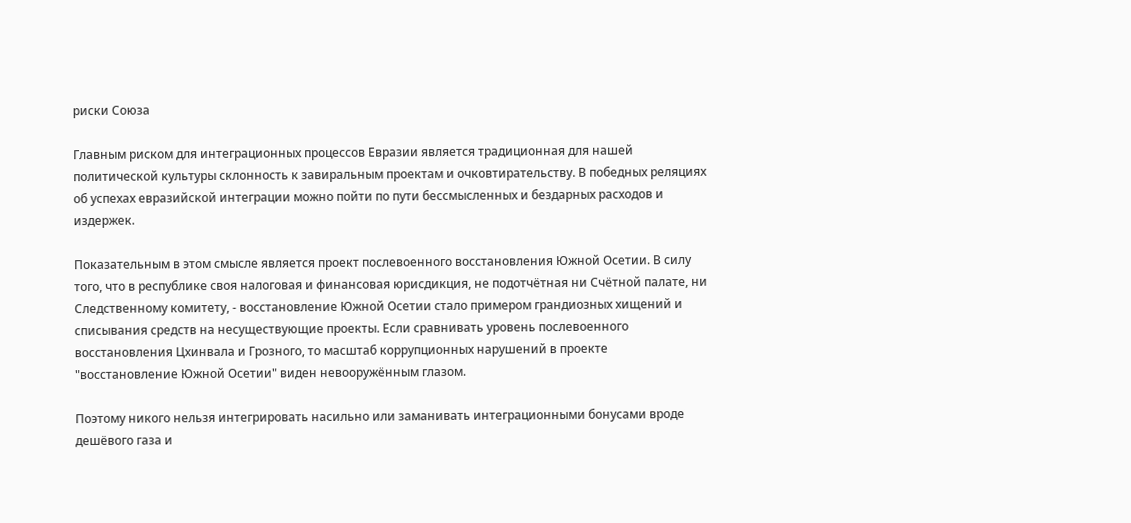риски Союза

Главным риском для интеграционных процессов Евразии является традиционная для нашей политической культуры склонность к завиральным проектам и очковтирательству. В победных реляциях об успехах евразийской интеграции можно пойти по пути бессмысленных и бездарных расходов и издержек.

Показательным в этом смысле является проект послевоенного восстановления Южной Осетии. В силу того, что в республике своя налоговая и финансовая юрисдикция, не подотчётная ни Счётной палате, ни Следственному комитету, - восстановление Южной Осетии стало примером грандиозных хищений и списывания средств на несуществующие проекты. Если сравнивать уровень послевоенного восстановления Цхинвала и Грозного, то масштаб коррупционных нарушений в проекте "восстановление Южной Осетии" виден невооружённым глазом.

Поэтому никого нельзя интегрировать насильно или заманивать интеграционными бонусами вроде дешёвого газа и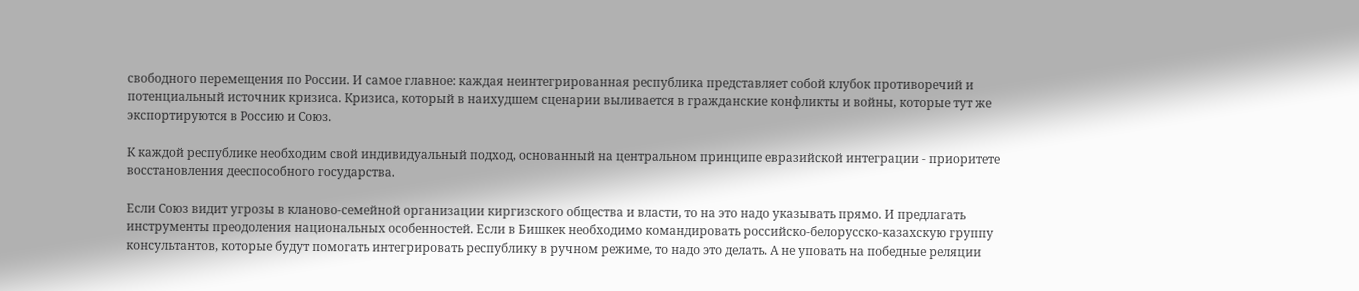свободного перемещения по России. И самое главное: каждая неинтегрированная республика представляет собой клубок противоречий и потенциальный источник кризиса. Кризиса, который в наихудшем сценарии выливается в гражданские конфликты и войны, которые тут же экспортируются в Россию и Союз.

К каждой республике необходим свой индивидуальный подход, основанный на центральном принципе евразийской интеграции - приоритете восстановления дееспособного государства.

Если Союз видит угрозы в кланово-семейной организации киргизского общества и власти, то на это надо указывать прямо. И предлагать инструменты преодоления национальных особенностей. Если в Бишкек необходимо командировать российско-белорусско-казахскую группу консультантов, которые будут помогать интегрировать республику в ручном режиме, то надо это делать. А не уповать на победные реляции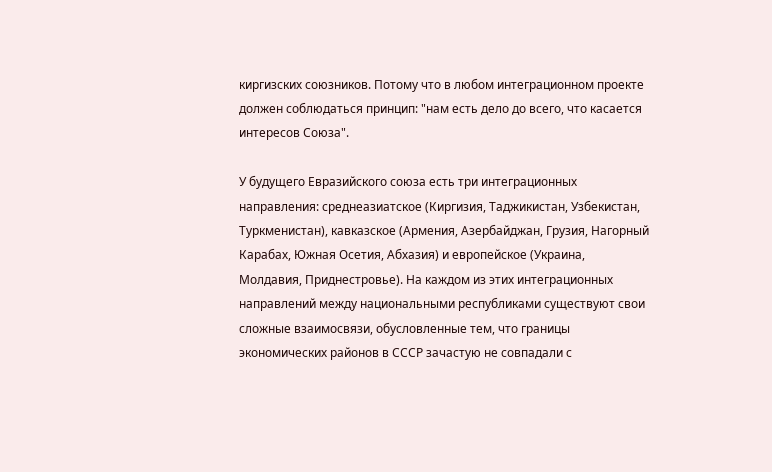киргизских союзников. Потому что в любом интеграционном проекте должен соблюдаться принцип: "нам есть дело до всего, что касается интересов Союза".

У будущего Евразийского союза есть три интеграционных направления: среднеазиатское (Киргизия, Таджикистан, Узбекистан, Туркменистан), кавказское (Армения, Азербайджан, Грузия, Нагорный Карабах, Южная Осетия, Абхазия) и европейское (Украина, Молдавия, Приднестровье). На каждом из этих интеграционных направлений между национальными республиками существуют свои сложные взаимосвязи, обусловленные тем, что границы экономических районов в СССР зачастую не совпадали с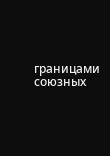границами союзных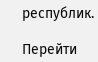республик.

Перейти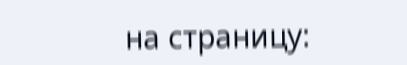на страницу: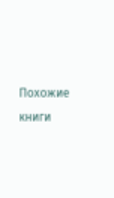Похожие книги